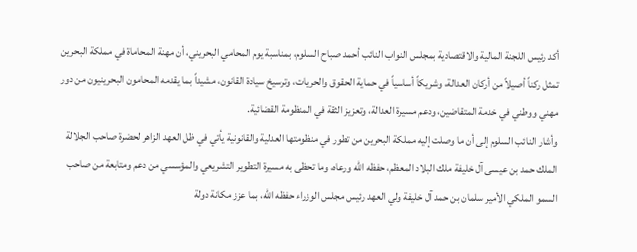أكد رئيس اللجنة المالية والاقتصادية بمجلس النواب النائب أحمد صباح السلوم، بمناسبة يوم المحامي البحريني، أن مهنة المحاماة في مملكة البحرين تمثل ركناً أصيلاً من أركان العدالة، وشريكاً أساسياً في حماية الحقوق والحريات، وترسيخ سيادة القانون، مشيداً بما يقدمه المحامون البحرينيون من دور مهني ووطني في خدمة المتقاضين، ودعم مسيرة العدالة، وتعزيز الثقة في المنظومة القضائية.
وأشار النائب السلوم إلى أن ما وصلت إليه مملكة البحرين من تطور في منظومتها العدلية والقانونية يأتي في ظل العهد الزاهر لحضرة صاحب الجلالة الملك حمد بن عيسى آل خليفة ملك البلاد المعظم، حفظه الله ورعاه، وما تحظى به مسيرة التطوير التشريعي والمؤسسي من دعم ومتابعة من صاحب السمو الملكي الأمير سلمان بن حمد آل خليفة ولي العهد رئيس مجلس الوزراء حفظه الله، بما عزز مكانة دولة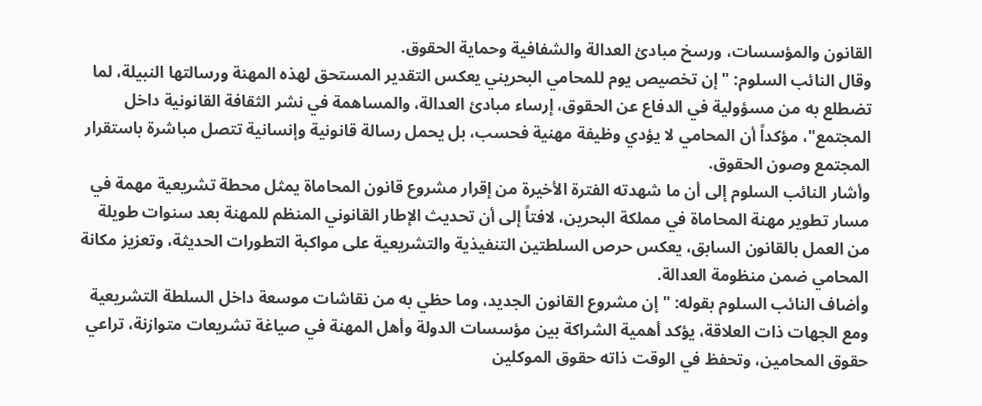القانون والمؤسسات، ورسخ مبادئ العدالة والشفافية وحماية الحقوق.
وقال النائب السلوم: " إن تخصيص يوم للمحامي البحريني يعكس التقدير المستحق لهذه المهنة ورسالتها النبيلة، لما تضطلع به من مسؤولية في الدفاع عن الحقوق، إرساء مبادئ العدالة، والمساهمة في نشر الثقافة القانونية داخل المجتمع"، مؤكداً أن المحامي لا يؤدي وظيفة مهنية فحسب، بل يحمل رسالة قانونية وإنسانية تتصل مباشرة باستقرار المجتمع وصون الحقوق.
وأشار النائب السلوم إلى أن ما شهدته الفترة الأخيرة من إقرار مشروع قانون المحاماة يمثل محطة تشريعية مهمة في مسار تطوير مهنة المحاماة في مملكة البحرين، لافتاً إلى أن تحديث الإطار القانوني المنظم للمهنة بعد سنوات طويلة من العمل بالقانون السابق، يعكس حرص السلطتين التنفيذية والتشريعية على مواكبة التطورات الحديثة، وتعزيز مكانة المحامي ضمن منظومة العدالة.
وأضاف النائب السلوم بقوله: " إن مشروع القانون الجديد، وما حظي به من نقاشات موسعة داخل السلطة التشريعية ومع الجهات ذات العلاقة، يؤكد أهمية الشراكة بين مؤسسات الدولة وأهل المهنة في صياغة تشريعات متوازنة، تراعي حقوق المحامين، وتحفظ في الوقت ذاته حقوق الموكلين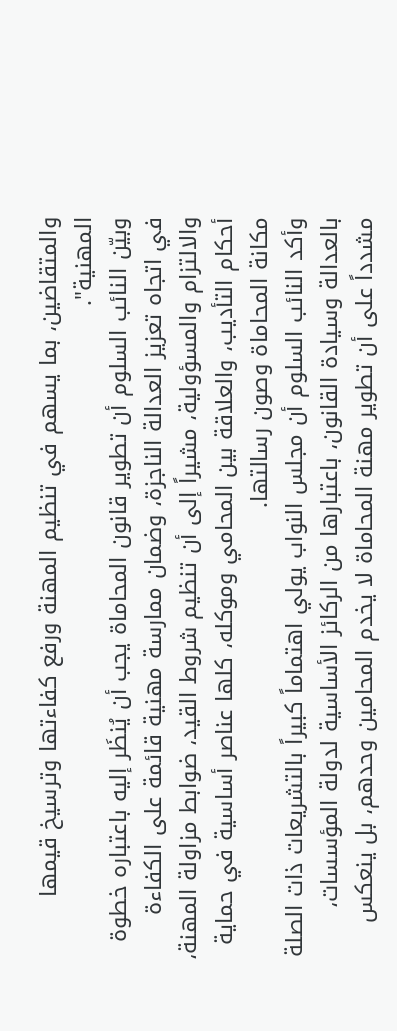والمتقاضين، بما يسهم في تنظيم المهنة ورفع كفاءتها وترسيخ قيمها المهنية".
وبيّن النائب السلوم أن تطوير قانون المحاماة يجب أن يُنظَر إليه باعتباره خطوة في اتجاه تعزيز العدالة الناجزة، وضمان ممارسة مهنية قائمة على الكفاءة والالتزام والمسؤولية، مشيراً إلى أن تنظيم شروط القيد، ضوابط مزاولة المهنة، أحكام التأديب، والعلاقة بين المحامي وموكله، كلها عناصر أساسية في حماية مكانة المحاماة وصون رسالتها.
وأكد النائب السلوم أن مجلس النواب يولي اهتماماً كبيراً بالتشريعات ذات الصلة بالعدالة وسيادة القانون، باعتبارها من الركائز الأساسية لدولة المؤسسات، مشدداً على أن تطوير مهنة المحاماة لا يخدم المحامين وحدهم، بل ينعكس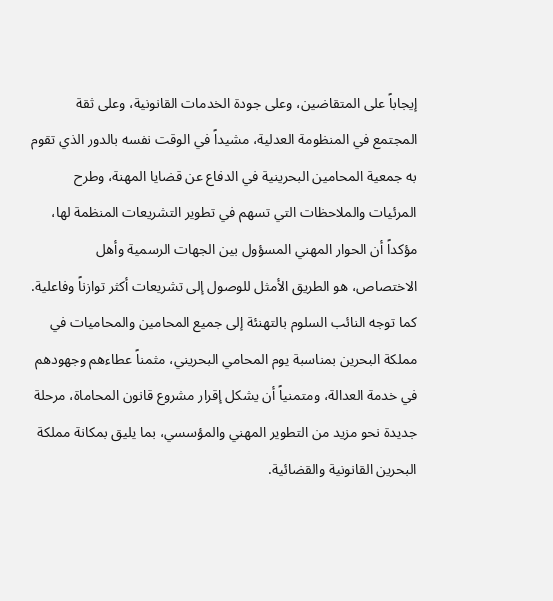إيجاباً على المتقاضين، وعلى جودة الخدمات القانونية، وعلى ثقة المجتمع في المنظومة العدلية، مشيداً في الوقت نفسه بالدور الذي تقوم به جمعية المحامين البحرينية في الدفاع عن قضايا المهنة، وطرح المرئيات والملاحظات التي تسهم في تطوير التشريعات المنظمة لها، مؤكداً أن الحوار المهني المسؤول بين الجهات الرسمية وأهل الاختصاص، هو الطريق الأمثل للوصول إلى تشريعات أكثر توازناً وفاعلية.
كما توجه النائب السلوم بالتهنئة إلى جميع المحامين والمحاميات في مملكة البحرين بمناسبة يوم المحامي البحريني، مثمناً عطاءهم وجهودهم في خدمة العدالة، ومتمنياً أن يشكل إقرار مشروع قانون المحاماة، مرحلة جديدة نحو مزيد من التطوير المهني والمؤسسي، بما يليق بمكانة مملكة البحرين القانونية والقضائية.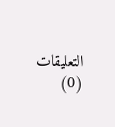التعليقات (0)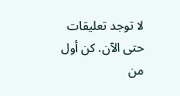لا توجد تعليقات حتى الآن. كن أول من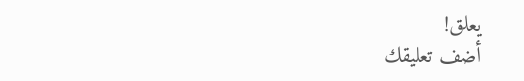يعلق!
أضف تعليقك